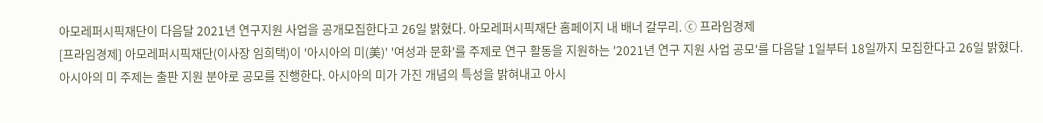아모레퍼시픽재단이 다음달 2021년 연구지원 사업을 공개모집한다고 26일 밝혔다. 아모레퍼시픽재단 홈페이지 내 배너 갈무리. ⓒ 프라임경제
[프라임경제] 아모레퍼시픽재단(이사장 임희택)이 '아시아의 미(美)' '여성과 문화'를 주제로 연구 활동을 지원하는 '2021년 연구 지원 사업 공모'를 다음달 1일부터 18일까지 모집한다고 26일 밝혔다.
아시아의 미 주제는 출판 지원 분야로 공모를 진행한다. 아시아의 미가 가진 개념의 특성을 밝혀내고 아시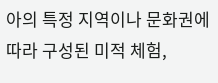아의 특정 지역이나 문화권에 따라 구성된 미적 체험,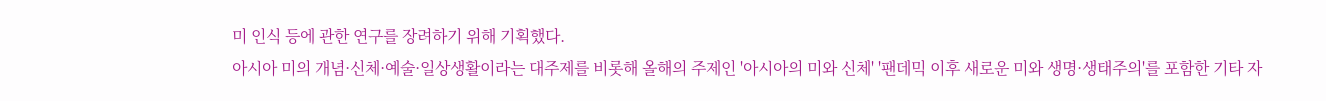미 인식 등에 관한 연구를 장려하기 위해 기획했다.
아시아 미의 개념·신체·예술·일상생활이라는 대주제를 비롯해 올해의 주제인 '아시아의 미와 신체' '팬데믹 이후 새로운 미와 생명·생태주의'를 포함한 기타 자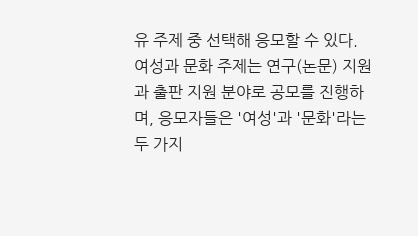유 주제 중 선택해 응모할 수 있다.
여성과 문화 주제는 연구(논문) 지원과 출판 지원 분야로 공모를 진행하며, 응모자들은 '여성'과 '문화'라는 두 가지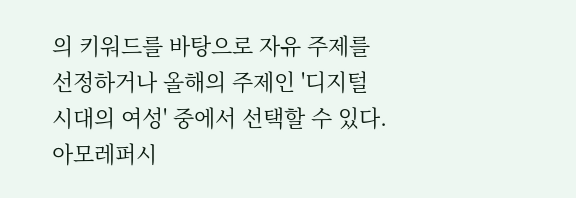의 키워드를 바탕으로 자유 주제를 선정하거나 올해의 주제인 '디지털 시대의 여성' 중에서 선택할 수 있다.
아모레퍼시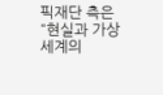픽재단 측은 "현실과 가상세계의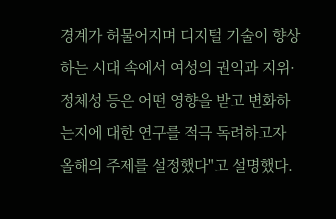경계가 허물어지며 디지털 기술이 향상하는 시대 속에서 여성의 권익과 지위·정체성 등은 어떤 영향을 받고 변화하는지에 대한 연구를 적극 독려하고자 올해의 주제를 설정했다"고 설명했다.